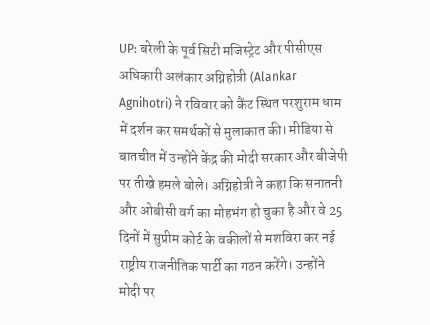UP: बरेली के पूर्व सिटी मजिस्ट्रेट और पीसीएस अधिकारी अलंकार अग्निहोत्री (Alankar Agnihotri) ने रविवार को कैंट स्थित परशुराम धाम में दर्शन कर समर्थकों से मुलाकात की। मीडिया से बातचीत में उन्होंने केंद्र की मोदी सरकार और बीजेपी पर तीखे हमले बोले। अग्निहोत्री ने कहा कि सनातनी और ओबीसी वर्ग का मोहभंग हो चुका है और वे 25 दिनों में सुप्रीम कोर्ट के वकीलों से मशविरा कर नई राष्ट्रीय राजनीतिक पार्टी का गठन करेंगे। उन्होंने मोदी पर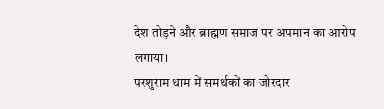देश तोड़ने और ब्राह्मण समाज पर अपमान का आरोप लगाया।
परशुराम धाम में समर्थकों का जोरदार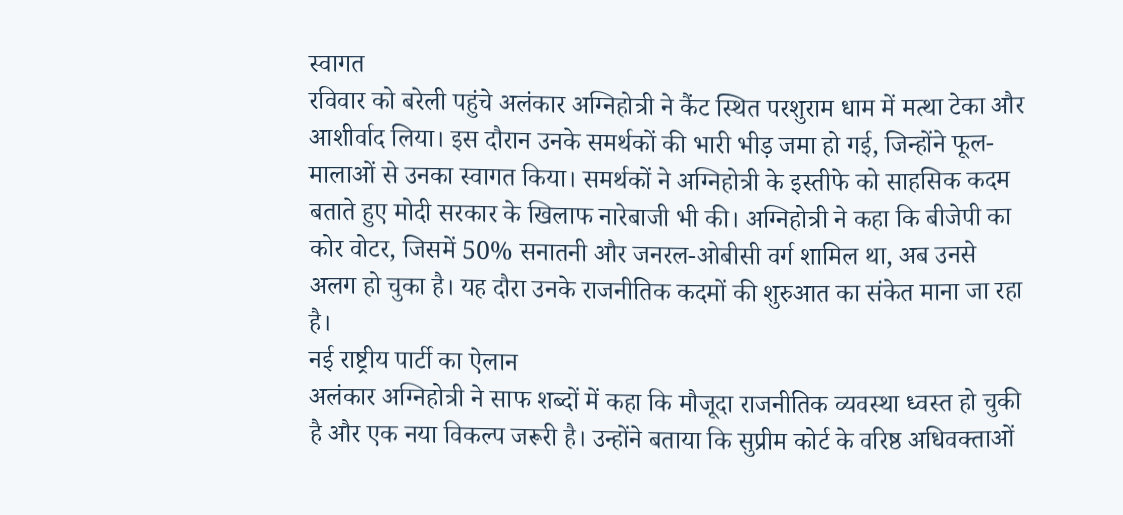स्वागत
रविवार को बरेली पहुंचे अलंकार अग्निहोत्री ने कैंट स्थित परशुराम धाम में मत्था टेका और आशीर्वाद लिया। इस दौरान उनके समर्थकों की भारी भीड़ जमा हो गई, जिन्होंने फूल-मालाओं से उनका स्वागत किया। समर्थकों ने अग्निहोत्री के इस्तीफे को साहसिक कदम बताते हुए मोदी सरकार के खिलाफ नारेबाजी भी की। अग्निहोत्री ने कहा कि बीजेपी का कोर वोटर, जिसमें 50% सनातनी और जनरल-ओबीसी वर्ग शामिल था, अब उनसे अलग हो चुका है। यह दौरा उनके राजनीतिक कदमों की शुरुआत का संकेत माना जा रहा है।
नई राष्ट्रीय पार्टी का ऐलान
अलंकार अग्निहोत्री ने साफ शब्दों में कहा कि मौजूदा राजनीतिक व्यवस्था ध्वस्त हो चुकी है और एक नया विकल्प जरूरी है। उन्होंने बताया कि सुप्रीम कोर्ट के वरिष्ठ अधिवक्ताओं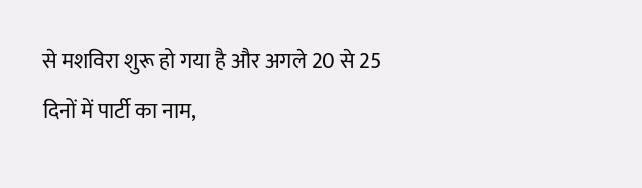से मशविरा शुरू हो गया है और अगले 20 से 25 दिनों में पार्टी का नाम,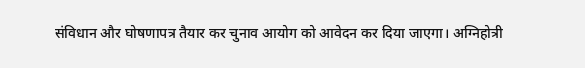संविधान और घोषणापत्र तैयार कर चुनाव आयोग को आवेदन कर दिया जाएगा। अग्निहोत्री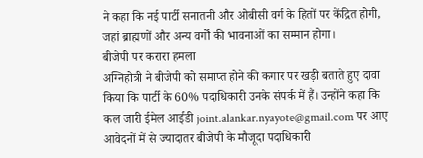ने कहा कि नई पार्टी सनातनी और ओबीसी वर्ग के हितों पर केंद्रित होगी, जहां ब्राह्मणों और अन्य वर्गों की भावनाओं का सम्मान होगा।
बीजेपी पर करारा हमला
अग्निहोत्री ने बीजेपी को समाप्त होने की कगार पर खड़ी बताते हुए दावा किया कि पार्टी के 60% पदाधिकारी उनके संपर्क में हैं। उन्होंने कहा कि कल जारी ईमेल आईडी joint.alankar.nyayote@gmail.com पर आए आवेदनों में से ज्यादातर बीजेपी के मौजूदा पदाधिकारी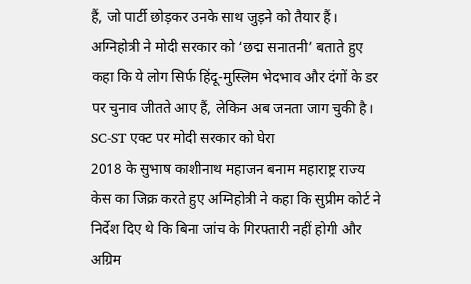हैं, जो पार्टी छोड़कर उनके साथ जुड़ने को तैयार हैं। अग्निहोत्री ने मोदी सरकार को ‘छद्म सनातनी’ बताते हुए कहा कि ये लोग सिर्फ हिंदू-मुस्लिम भेदभाव और दंगों के डर पर चुनाव जीतते आए हैं, लेकिन अब जनता जाग चुकी है।
SC-ST एक्ट पर मोदी सरकार को घेरा
2018 के सुभाष काशीनाथ महाजन बनाम महाराष्ट्र राज्य केस का जिक्र करते हुए अग्निहोत्री ने कहा कि सुप्रीम कोर्ट ने निर्देश दिए थे कि बिना जांच के गिरफ्तारी नहीं होगी और अग्रिम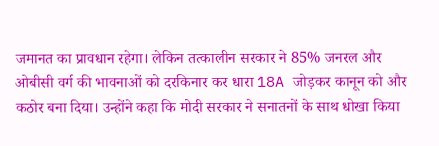जमानत का प्रावधान रहेगा। लेकिन तत्कालीन सरकार ने 85% जनरल और ओबीसी वर्ग की भावनाओं को दरकिनार कर धारा 18A जोड़कर कानून को और कठोर बना दिया। उन्होंने कहा कि मोदी सरकार ने सनातनों के साथ धोखा किया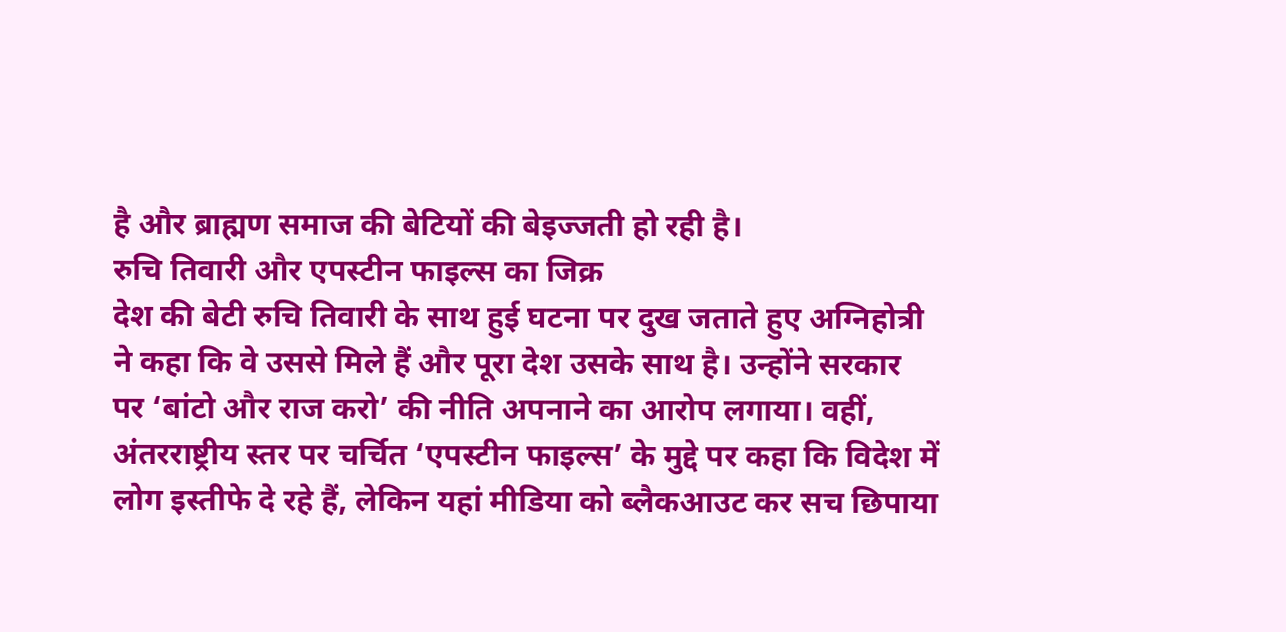है और ब्राह्मण समाज की बेटियों की बेइज्जती हो रही है।
रुचि तिवारी और एपस्टीन फाइल्स का जिक्र
देश की बेटी रुचि तिवारी के साथ हुई घटना पर दुख जताते हुए अग्निहोत्री ने कहा कि वे उससे मिले हैं और पूरा देश उसके साथ है। उन्होंने सरकार पर ‘बांटो और राज करो’ की नीति अपनाने का आरोप लगाया। वहीं, अंतरराष्ट्रीय स्तर पर चर्चित ‘एपस्टीन फाइल्स’ के मुद्दे पर कहा कि विदेश में लोग इस्तीफे दे रहे हैं, लेकिन यहां मीडिया को ब्लैकआउट कर सच छिपाया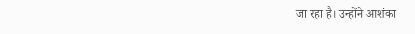जा रहा है। उन्होंने आशंका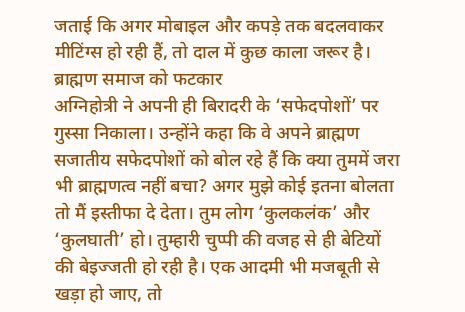जताई कि अगर मोबाइल और कपड़े तक बदलवाकर मीटिंग्स हो रही हैं, तो दाल में कुछ काला जरूर है।
ब्राह्मण समाज को फटकार
अग्निहोत्री ने अपनी ही बिरादरी के ‘सफेदपोशों’ पर गुस्सा निकाला। उन्होंने कहा कि वे अपने ब्राह्मण सजातीय सफेदपोशों को बोल रहे हैं कि क्या तुममें जरा भी ब्राह्मणत्व नहीं बचा? अगर मुझे कोई इतना बोलता तो मैं इस्तीफा दे देता। तुम लोग ‘कुलकलंक’ और ‘कुलघाती’ हो। तुम्हारी चुप्पी की वजह से ही बेटियों की बेइज्जती हो रही है। एक आदमी भी मजबूती से खड़ा हो जाए, तो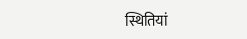स्थितियां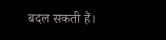बदल सकती हैं।